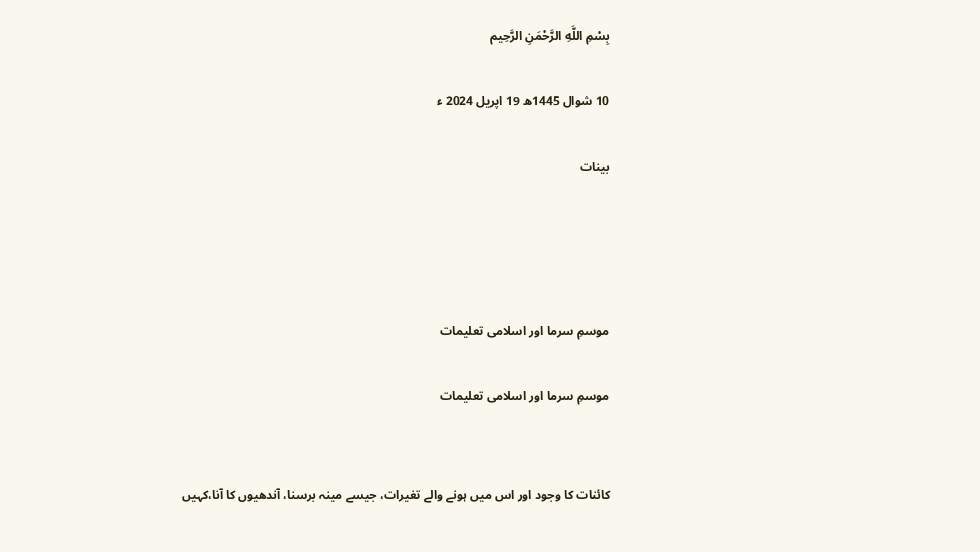بِسْمِ اللَّهِ الرَّحْمَنِ الرَّحِيم

10 شوال 1445ھ 19 اپریل 2024 ء

بینات




موسمِ سرما اور اسلامی تعلیمات

موسمِ سرما اور اسلامی تعلیمات


کائنات کا وجود اور اس میں ہونے والے تغیرات، جیسے مینہ برسنا، آندھیوں کا آنا،کہیں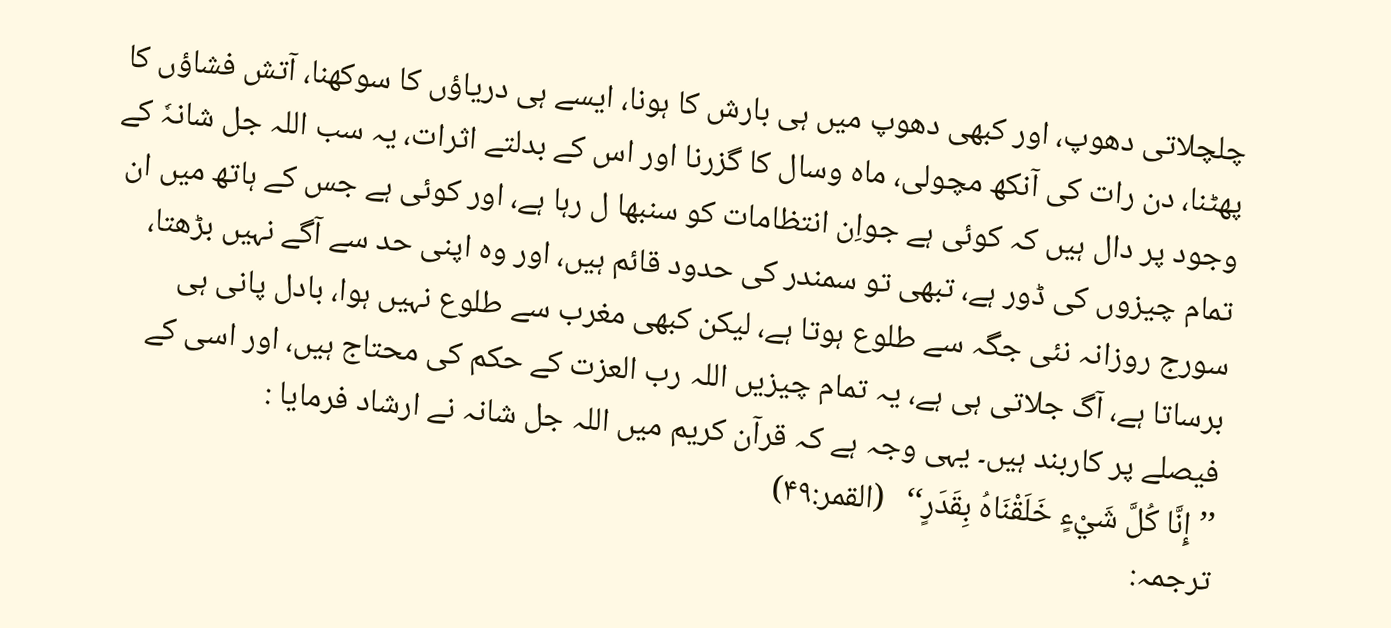چلچلاتی دھوپ، اور کبھی دھوپ میں ہی بارش کا ہونا، ایسے ہی دریاؤں کا سوکھنا، آتش فشاؤں کا پھٹنا، دن رات کی آنکھ مچولی، ماہ وسال کا گزرنا اور اس کے بدلتے اثرات، یہ سب اللہ جل شانہٗ کے وجود پر دال ہیں کہ کوئی ہے جواِن انتظامات کو سنبھا ل رہا ہے، اور کوئی ہے جس کے ہاتھ میں ان تمام چیزوں کی ڈور ہے، تبھی تو سمندر کی حدود قائم ہیں، اور وہ اپنی حد سے آگے نہیں بڑھتا، سورج روزانہ نئی جگہ سے طلوع ہوتا ہے، لیکن کبھی مغرب سے طلوع نہیں ہوا، بادل پانی ہی برساتا ہے، آگ جلاتی ہی ہے، یہ تمام چیزیں اللہ رب العزت کے حکم کی محتاج ہیں، اور اسی کے فیصلے پر کاربند ہیں۔ یہی وجہ ہے کہ قرآن کریم میں اللہ جل شانہ نے ارشاد فرمایا :
’’إِنَّا کُلَّ شَيْءٍ خَلَقْنَاہُ بِقَدَرٍ‘‘   (القمر:۴۹)
ترجمہ: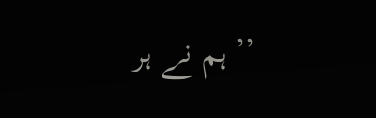’’ ہم نے ہر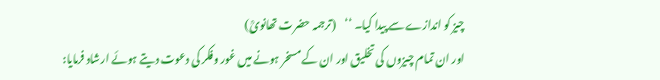چیز کو اندازے سے پیدا کیا۔ ‘‘    (ترجمہ حضرت تھانویؒ)
اور ان تمام چیزوں کی تخلیق اور ان کے مسخر ہونے میں غور وفکر کی دعوت دیتے ہوئے ارشاد فرمایا: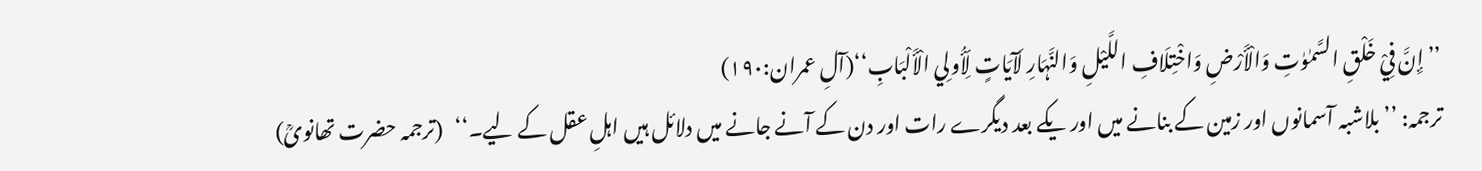’’إِنَّ فِيْ خَلْقِ السَّمٰوٰتِ وَالْأَرْضِ وَاخْتِلَافِ اللَّيْلِ وَالنَّہَارِ لَآيَاتٍ لِّأُولِي الْأَلْبَابِ‘‘(آلِ عمران:۱۹۰)
ترجمہ: ’’ بلاشبہ آسمانوں اور زمین کے بنانے میں اور یکے بعد دیگرے رات اور دن کے آنے جانے میں دلائل ہیں اہلِ عقل کے لیے۔‘‘   (ترجمہ حضرت تھانویؒ)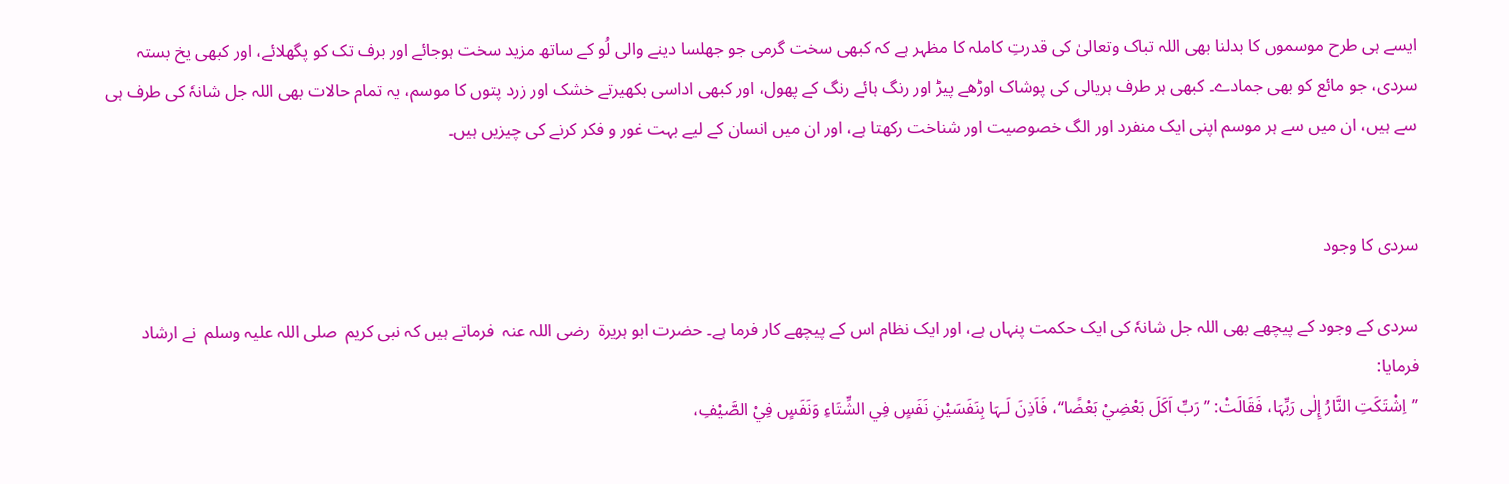ایسے ہی طرح موسموں کا بدلنا بھی اللہ تباک وتعالیٰ کی قدرتِ کاملہ کا مظہر ہے کہ کبھی سخت گرمی جو جھلسا دینے والی لُو کے ساتھ مزید سخت ہوجائے اور برف تک کو پگھلائے، اور کبھی یخ بستہ سردی، جو مائع کو بھی جمادے۔ کبھی ہر طرف ہریالی کی پوشاک اوڑھے پیڑ اور رنگ ہائے رنگ کے پھول، اور کبھی اداسی بکھیرتے خشک اور زرد پتوں کا موسم، یہ تمام حالات بھی اللہ جل شانہٗ کی طرف ہی سے ہیں، ان میں سے ہر موسم اپنی ایک منفرد اور الگ خصوصیت اور شناخت رکھتا ہے، اور ان میں انسان کے لیے بہت غور و فکر کرنے کی چیزیں ہیں۔


سردی کا وجود

سردی کے وجود کے پیچھے بھی اللہ جل شانہٗ کی ایک حکمت پنہاں ہے، اور ایک نظام اس کے پیچھے کار فرما ہے۔ حضرت ابو ہریرۃ  رضی اللہ عنہ  فرماتے ہیں کہ نبی کریم  صلی اللہ علیہ وسلم  نے ارشاد فرمایا:
’’اِشْتَکَتِ النَّارُ إِلٰی رَبِّہَا، فَقَالَتْ: ’’رَبِّ اَکَلَ بَعْضِيْ بَعْضًا‘‘، فَاَذِنَ لَـہَا بِنَفَسَيْنِ نَفَسٍ فِي الشِّتَاءِ وَنَفَسٍ فِيْ الصَّيْفِ،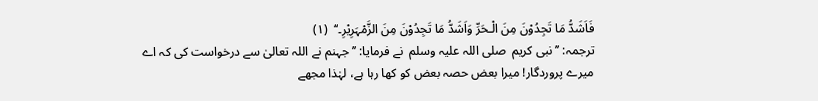فَاَشَدُّ مَا تَجِدُوْنَ مِنَ الْـحَرِّ وَاَشَدُّ مَا تَجِدُوْنَ مِنَ الزَّمْہَرِيْرِ۔‘‘  (۱)
ترجمہ: ’’نبی کریم  صلی اللہ علیہ وسلم  نے فرمایا: ’’جہنم نے اللہ تعالیٰ سے درخواست کی کہ اے میرے پروردگار! میرا بعض حصہ بعض کو کھا رہا ہے، لہٰذا مجھے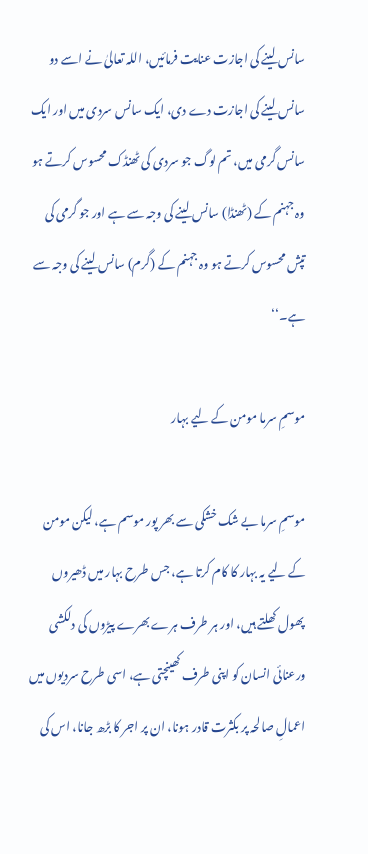سانس لینے کی اجازت عنایت فرمائیں، اللہ تعالیٰ نے اسے دو سانس لینے کی اجازت دے دی، ایک سانس سردی میں اور ایک سانس گرمی میں، تم لوگ جو سردی کی ٹھنڈک محسوس کرتے ہو وہ جہنم کے (ٹھنڈا) سانس لینے کی وجہ سے ہے اور جو گرمی کی تپش محسوس کرتے ہو وہ جہنم کے (گرم) سانس لینے کی وجہ سے ہے۔‘‘

موسمِ سرما مومن کے لیے بہار

موسمِ سرما بے شک خشکی سے بھر پور موسم ہے، لیکن مومن کے لیے یہ بہار کا کام کرتا ہے، جس طرح بہار میں ڈھیروں پھول کھلتے ہیں، اور ہر طرف ہرے بھرے پیڑوں کی دلکشی ورعنائی انسان کو اپنی طرف کھینچتی ہے، اسی طرح سردیوں میں اعمالِ صالحہ پر بکثرت قادر ہونا، ان پر اجر کا بڑھ جانا، اس کی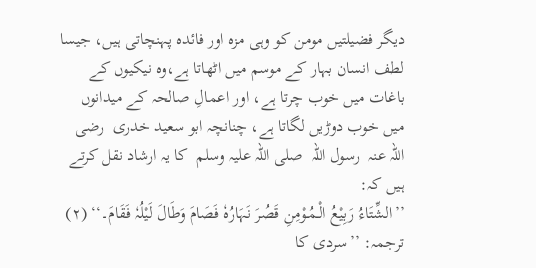دیگر فضیلتیں مومن کو وہی مزہ اور فائدہ پہنچاتی ہیں، جیسا لطف انسان بہار کے موسم میں اٹھاتا ہے،وہ نیکیوں کے باغات میں خوب چرتا ہے، اور اعمالِ صالحہ کے میدانوں میں خوب دوڑیں لگاتا ہے، چنانچہ ابو سعید خدری  رضی اللہ عنہ  رسول اللہ  صلی اللہ علیہ وسلم  کا یہ ارشاد نقل کرتے ہیں کہ:
’’الشِّتَاءُ رَبِيْعُ الْـمُـوْمِنِ قَصُرَ نَہَارُہٗ فَصَامَ وَطَالَ لَيْلُہٗ فَقَامَ۔‘‘ (۲)
ترجمہ: ’’سردی کا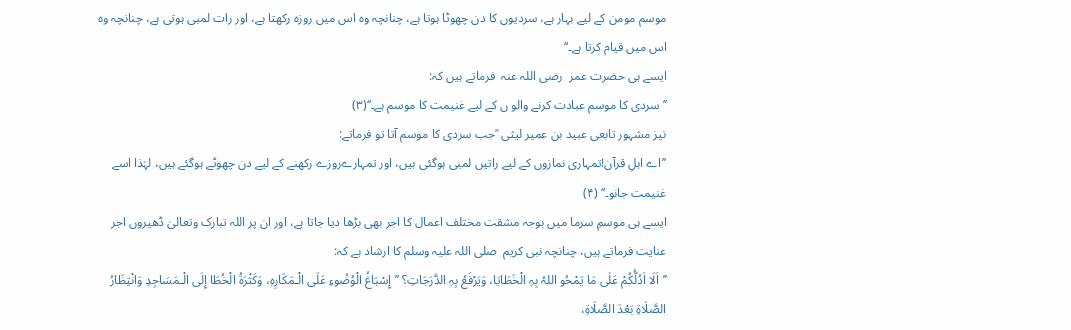موسم مومن کے لیے بہار ہے، سردیوں کا دن چھوٹا ہوتا ہے، چنانچہ وہ اس میں روزہ رکھتا ہے، اور رات لمبی ہوتی ہے، چنانچہ وہ اس میں قیام کرتا ہے۔‘‘
ایسے ہی حضرت عمر  رضی اللہ عنہ  فرماتے ہیں کہ:
’’سردی کا موسم عبادت کرنے والو ں کے لیے غنیمت کا موسم ہے۔‘‘(۳)
نیز مشہور تابعی عبید بن عمیر لیثی  ؒجب سردی کا موسم آتا تو فرماتے:
’’اے اہلِ قرآن!تمہاری نمازوں کے لیے راتیں لمبی ہوگئی ہیں، اور تمہارےروزے رکھنے کے لیے دن چھوٹے ہوگئے ہیں، لہٰذا اسے غنیمت جانو۔‘‘ (۴)
ایسے ہی موسمِ سرما میں بوجہ مشقت مختلف اعمال کا اجر بھی بڑھا دیا جاتا ہے، اور ان پر اللہ تبارک وتعالیٰ ڈھیروں اجر عنایت فرماتے ہیں، چنانچہ نبی کریم  صلی اللہ علیہ وسلم کا ارشاد ہے کہ:
’’اَلَا اَدُلُّکُمْ عَلٰی مَا يَمْحُو اللہُ بِہِ الْخَطَايَا، وَيَرْفَعُ بِہِ الدَّرَجَاتِ؟ ’’إِسْبَاغُ الْوُضُوءِ عَلَی الْـمَکَارِہِ، وَکَثْرَۃُ الْخُطَا إِلَی الْـمَسَاجِدِ وَانْتِظَارُ الصَّلَاۃِ بَعْدَ الصَّلَاۃِ،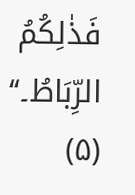فَذٰلِکُمُ الرِّبَاطُ۔‘‘ (۵)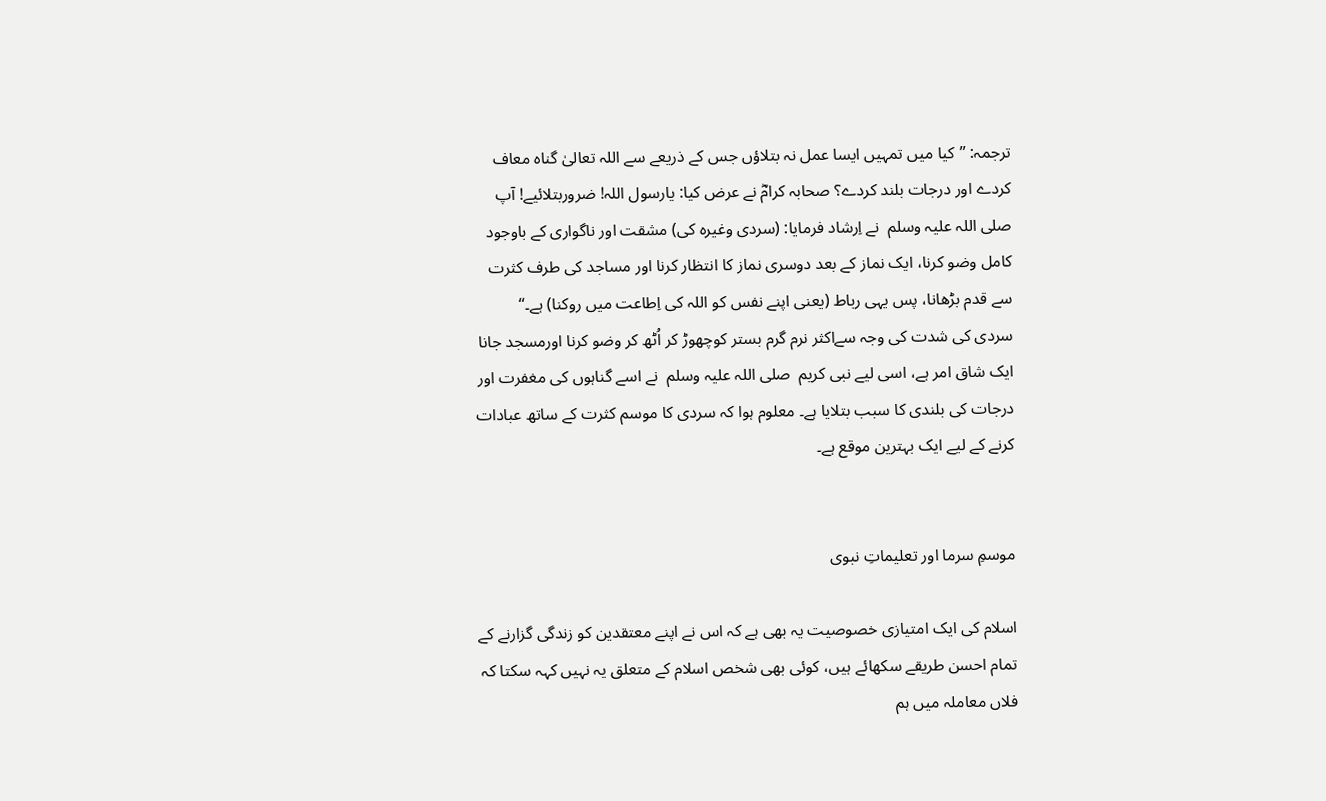ترجمہ: ’’کیا میں تمہیں ایسا عمل نہ بتلاؤں جس کے ذریعے سے اللہ تعالیٰ گناہ معاف کردے اور درجات بلند کردے؟ صحابہ کرامؓ نے عرض کیا: یارسول اللہ! ضروربتلائیے! آپ  صلی اللہ علیہ وسلم  نے اِرشاد فرمایا: (سردی وغیرہ کی) مشقت اور ناگواری کے باوجود کامل وضو کرنا، ایک نماز کے بعد دوسری نماز کا انتظار کرنا اور مساجد کی طرف کثرت سے قدم بڑھانا، پس یہی رباط (یعنی اپنے نفس کو اللہ کی اِطاعت میں روکنا) ہے۔‘‘
سردی کی شدت کی وجہ سےاکثر نرم گرم بستر کوچھوڑ کر اُٹھ کر وضو کرنا اورمسجد جانا ایک شاق امر ہے، اسی لیے نبی کریم  صلی اللہ علیہ وسلم  نے اسے گناہوں کی مغفرت اور درجات کی بلندی کا سبب بتلایا ہے۔ معلوم ہوا کہ سردی کا موسم کثرت کے ساتھ عبادات کرنے کے لیے ایک بہترین موقع ہے۔


موسمِ سرما اور تعلیماتِ نبوی

اسلام کی ایک امتیازی خصوصیت یہ بھی ہے کہ اس نے اپنے معتقدین کو زندگی گزارنے کے تمام احسن طریقے سکھائے ہیں، کوئی بھی شخص اسلام کے متعلق یہ نہیں کہہ سکتا کہ فلاں معاملہ میں ہم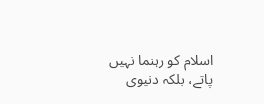اسلام کو رہنما نہیں پاتے، بلکہ دنیوی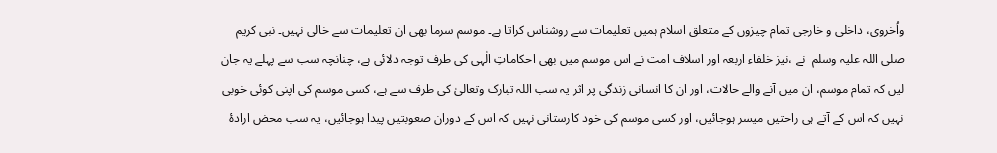واُخروی، داخلی و خارجی تمام چیزوں کے متعلق اسلام ہمیں تعلیمات سے روشناس کراتا ہے۔ موسم سرما بھی ان تعلیمات سے خالی نہیں۔ نبی کریم  صلی اللہ علیہ وسلم  نے ،نیز خلفاء اربعہ اور اسلاف امت نے اس موسم میں بھی احکاماتِ الٰہی کی طرف توجہ دلائی ہے، چنانچہ سب سے پہلے یہ جان لیں کہ تمام موسم، ان میں آنے والے حالات، اور ان کا انسانی زندگی پر اثر یہ سب اللہ تبارک وتعالیٰ کی طرف سے ہے، کسی موسم کی اپنی کوئی خوبی نہیں کہ اس کے آتے ہی راحتیں میسر ہوجائیں، اور کسی موسم کی خود کارستانی نہیں کہ اس کے دوران صعوبتیں پیدا ہوجائیں، یہ سب محض ارادۂ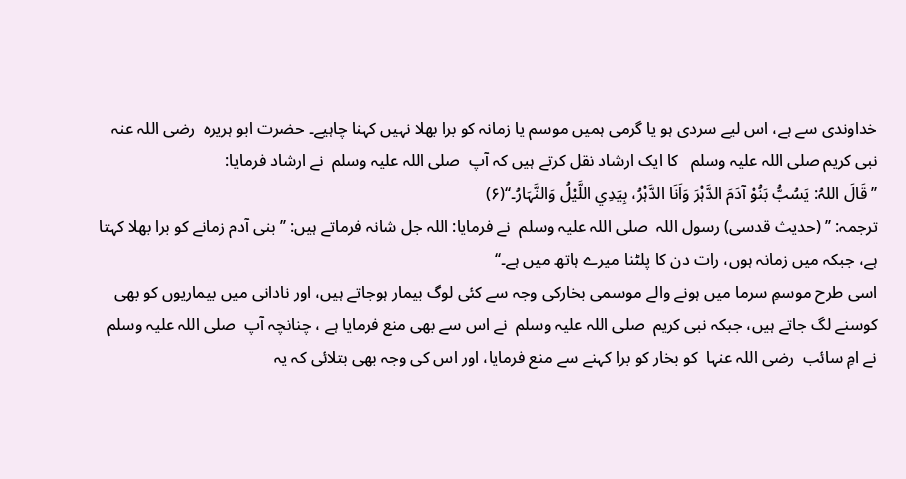خداوندی سے ہے، اس لیے سردی ہو یا گرمی ہمیں موسم یا زمانہ کو برا بھلا نہیں کہنا چاہیے۔ حضرت ابو ہریرہ  رضی اللہ عنہ  نبی کریم صلی اللہ علیہ وسلم   کا ایک ارشاد نقل کرتے ہیں کہ آپ  صلی اللہ علیہ وسلم  نے ارشاد فرمایا:
’’قَالَ اللہُ: يَسُبُّ بَنُوْ آدَمَ الدَّہْرَ وَاَنَا الدَّہْرُ، بِيَدِي اللَّيْلُ وَالنَّہَارُ۔‘‘(۶)
ترجمہ: ’’ (حدیث قدسی) رسول اللہ  صلی اللہ علیہ وسلم  نے فرمایا: اللہ جل شانہ فرماتے ہیں: ’’بنی آدم زمانے کو برا بھلا کہتا ہے، جبکہ میں زمانہ ہوں، رات دن کا پلٹنا میرے ہاتھ میں ہے۔‘‘
اسی طرح موسمِ سرما میں ہونے والے موسمی بخارکی وجہ سے کئی لوگ بیمار ہوجاتے ہیں، اور نادانی میں بیماریوں کو بھی کوسنے لگ جاتے ہیں، جبکہ نبی کریم  صلی اللہ علیہ وسلم  نے اس سے بھی منع فرمایا ہے ، چنانچہ آپ  صلی اللہ علیہ وسلم  نے امِ سائب  رضی اللہ عنہا  کو بخار کو برا کہنے سے منع فرمایا، اور اس کی وجہ بھی بتلائی کہ یہ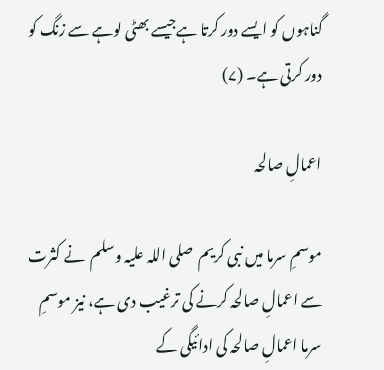گناہوں کو ایسے دور کرتا ہےجیسے بھٹی لوہے سے زنگ کو دور کرتی ہے۔ (۷)

اعمالِ صالحہ

موسمِ سرما میں نبی کریم  صلی اللہ علیہ وسلم  نے کثرت سے اعمالِ صالحہ کرنے کی ترغیب دی ہے، نیز موسمِ سرما اعمالِ صالحہ کی ادائیگی کے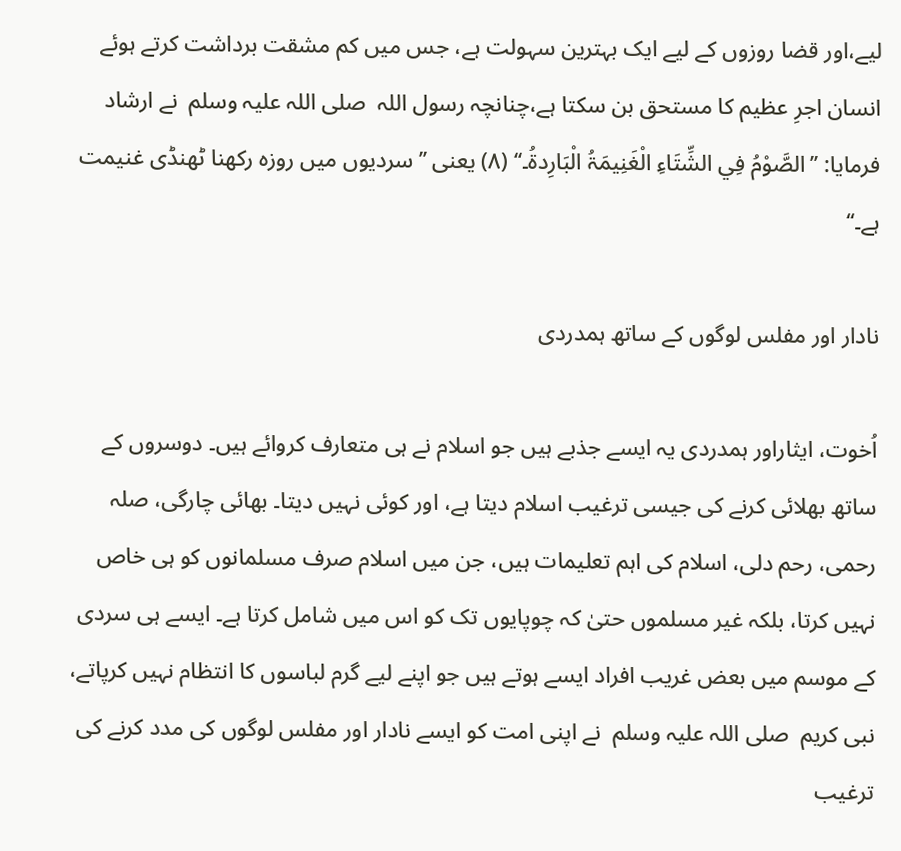لیے،اور قضا روزوں کے لیے ایک بہترین سہولت ہے، جس میں کم مشقت برداشت کرتے ہوئے انسان اجرِ عظیم کا مستحق بن سکتا ہے،چنانچہ رسول اللہ  صلی اللہ علیہ وسلم  نے ارشاد فرمایا: ’’الصَّوْمُ فِي الشِّتَاءِ الْغَنِيمَۃُ الْبَارِدۃُ۔‘‘ (۸) یعنی ’’سردیوں میں روزہ رکھنا ٹھنڈی غنیمت ہے۔‘‘

نادار اور مفلس لوگوں کے ساتھ ہمدردی

اُخوت، ایثاراور ہمدردی یہ ایسے جذبے ہیں جو اسلام نے ہی متعارف کروائے ہیں۔ دوسروں کے ساتھ بھلائی کرنے کی جیسی ترغیب اسلام دیتا ہے، اور کوئی نہیں دیتا۔ بھائی چارگی، صلہ رحمی، رحم دلی، اسلام کی اہم تعلیمات ہیں، جن میں اسلام صرف مسلمانوں کو ہی خاص نہیں کرتا، بلکہ غیر مسلموں حتیٰ کہ چوپایوں تک کو اس میں شامل کرتا ہے۔ ایسے ہی سردی کے موسم میں بعض غریب افراد ایسے ہوتے ہیں جو اپنے لیے گرم لباسوں کا انتظام نہیں کرپاتے، نبی کریم  صلی اللہ علیہ وسلم  نے اپنی امت کو ایسے نادار اور مفلس لوگوں کی مدد کرنے کی ترغیب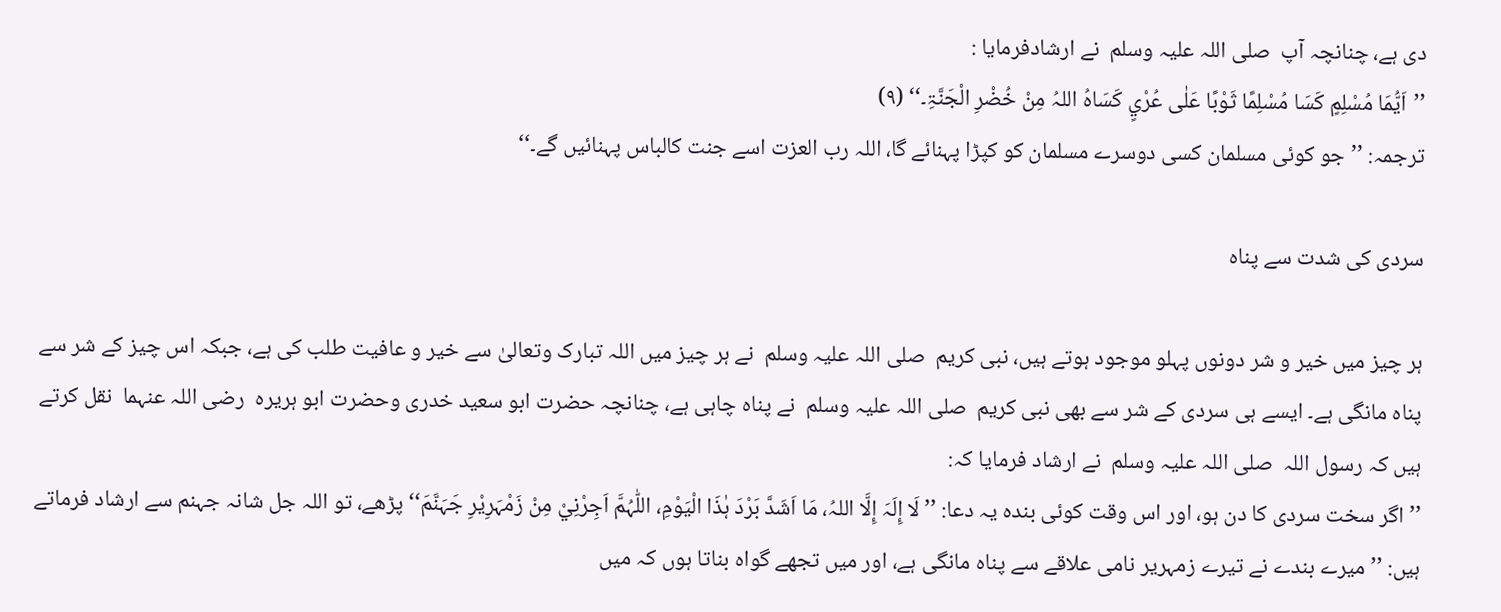دی ہے، چنانچہ آپ  صلی اللہ علیہ وسلم  نے ارشادفرمایا :
’’اَيُّمَا مُسْلِمٍ کَسَا مُسْلِمًا ثَوْبًا عَلٰی عُرْيٍ کَسَاہُ اللہُ مِنْ خُضْرِ الْجَنَّۃِ۔‘‘ (۹)
ترجمہ: ’’جو کوئی مسلمان کسی دوسرے مسلمان کو کپڑا پہنائے گا، اللہ رب العزت اسے جنت کالباس پہنائیں گے۔‘‘

سردی کی شدت سے پناہ

ہر چیز میں خیر و شر دونوں پہلو موجود ہوتے ہیں، نبی کریم  صلی اللہ علیہ وسلم  نے ہر چیز میں اللہ تبارک وتعالیٰ سے خیر و عافیت طلب کی ہے، جبکہ اس چیز کے شر سے پناہ مانگی ہے۔ ایسے ہی سردی کے شر سے بھی نبی کریم  صلی اللہ علیہ وسلم  نے پناہ چاہی ہے، چنانچہ حضرت ابو سعید خدری وحضرت ابو ہریرہ  رضی اللہ عنہما  نقل کرتے ہیں کہ رسول اللہ  صلی اللہ علیہ وسلم  نے ارشاد فرمایا کہ:
’’ اگر سخت سردی کا دن ہو، اور اس وقت کوئی بندہ یہ دعا: ’’لَا إِلَہَ إِلَّا اللہُ، مَا اَشَدَّ بَرْدَ ہٰذَا الْيَوْمِ، اللّٰہُمَّ اَجِرْنِيْ مِنْ زَمْہَرِيْرِ جَہَنَّمَ‘‘ پڑھے، تو اللہ جل شانہ جہنم سے ارشاد فرماتے ہیں: ’’میرے بندے نے تیرے زمہریر نامی علاقے سے پناہ مانگی ہے، اور میں تجھے گواہ بناتا ہوں کہ میں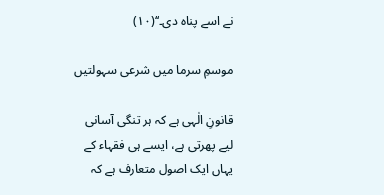نے اسے پناہ دی۔‘‘(۱۰)

موسمِ سرما میں شرعی سہولتیں

قانونِ الٰہی ہے کہ ہر تنگی آسانی لیے پھرتی ہے، ایسے ہی فقہاء کے یہاں ایک اصول متعارف ہے کہ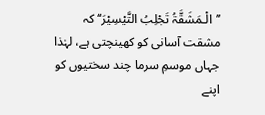’’الْـمَشَقَّۃُ تَجْلِبُ التَّیْسِیْرَ‘‘ کہ مشقت آسانی کو کھینچتی ہے، لہٰذا جہاں موسمِ سرما چند سختیوں کو اپنے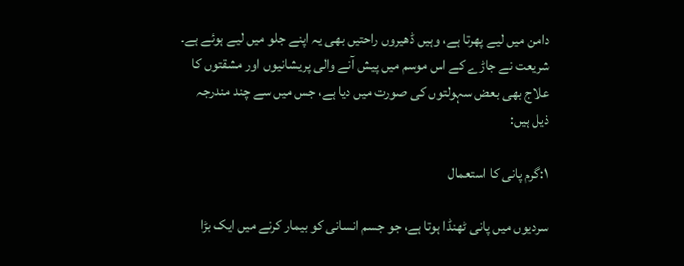دامن میں لیے پھرتا ہے، وہیں ڈھیروں راحتیں بھی یہ اپنے جلو میں لیے ہوئے ہے۔ شریعت نے جاڑے کے اس موسم میں پیش آنے والی پریشانیوں اور مشقتوں کا علاج بھی بعض سہولتوں کی صورت میں دیا ہے، جس میں سے چند مندرجہ ذیل ہیں:

۱:گرم پانی کا استعمال

سردیوں میں پانی ٹھنڈا ہوتا ہے، جو جسم انسانی کو بیمار کرنے میں ایک بڑا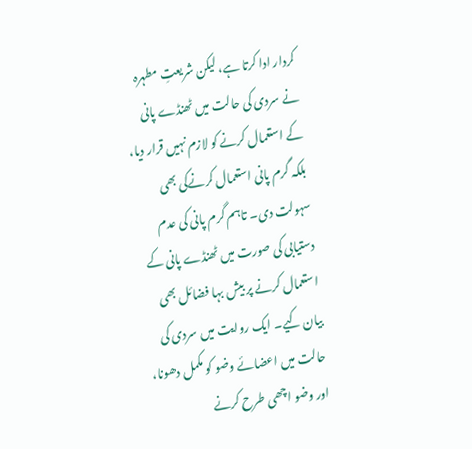کردار ادا کرتا ہے، لیکن شریعتِ مطہرہ نے سردی کی حالت میں ٹھنڈے پانی کے استعمال کرنے کو لازم نہیں قرار دیا، بلکہ گرم پانی استعمال کرنےکی بھی سہولت دی۔ تاہم گرم پانی کی عدم دستیابی کی صورت میں ٹھنڈے پانی کے استعمال کرنے پر بیش بہا فضائل بھی بیان کیے۔ ایک روایت میں سردی کی حالت میں اعضائے وضو کو مکمل دھونا، اور وضو اچھی طرح کرنے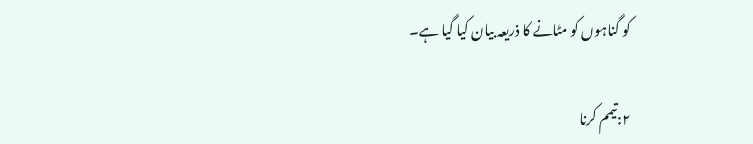کو گناہوں کو مٹانے کا ذریعہ بیان کیا گیا ہے۔

۲:تیمم کرنا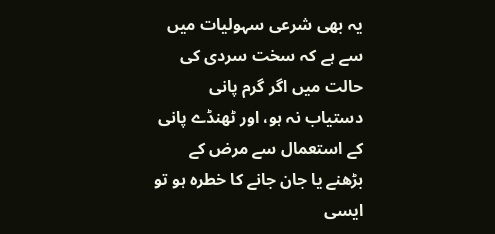یہ بھی شرعی سہولیات میں سے ہے کہ سخت سردی کی حالت میں اگر گرم پانی دستیاب نہ ہو، اور ٹھنڈے پانی کے استعمال سے مرض کے بڑھنے یا جان جانے کا خطرہ ہو تو ایسی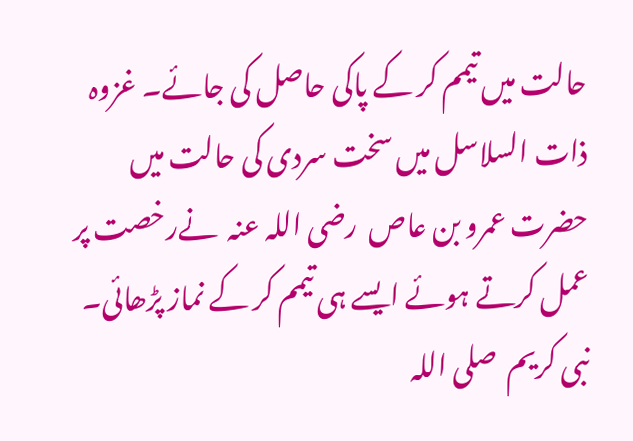حالت میں تیمم کر کے پاکی حاصل کی جائے۔ غزوہ ذات السلاسل میں سخت سردی کی حالت میں حضرت عمرو بن عاص  رضی اللہ عنہ  نےرخصت پر عمل کرتے ہوئے ایسے ہی تیمم کر کے نماز پڑھائی۔ نبی کریم  صلی اللہ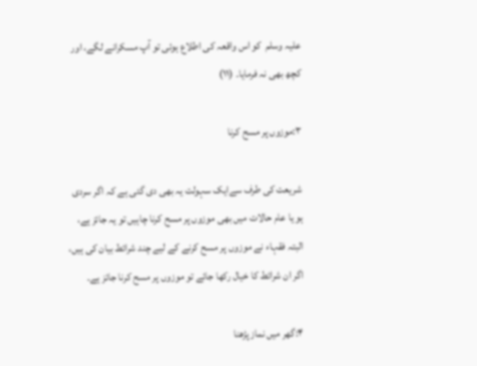علیہ وسلم  کو اس واقعہ کی اطلاع ہوئی تو آپ مسکرانے لگے، اور کچھ بھی نہ فرمایا۔ (۱۱)

۳:موزوں پر مسح کرنا

شریعت کی طرف سےایک سہولت یہ بھی دی گئی ہے کہ اگر سردی ہو یا عام حالات میں بھی موزوں پر مسح کرنا چاہیں تو یہ جائز ہے، البتہ فقہاء نے موزوں پر مسح کرنے کے لیے چند شرائط بیان کی ہیں، اگر ان شرائط کا خیال رکھا جائے تو موزوں پر مسح کرنا جائز ہے۔

۴:گھر میں نماز پڑھنا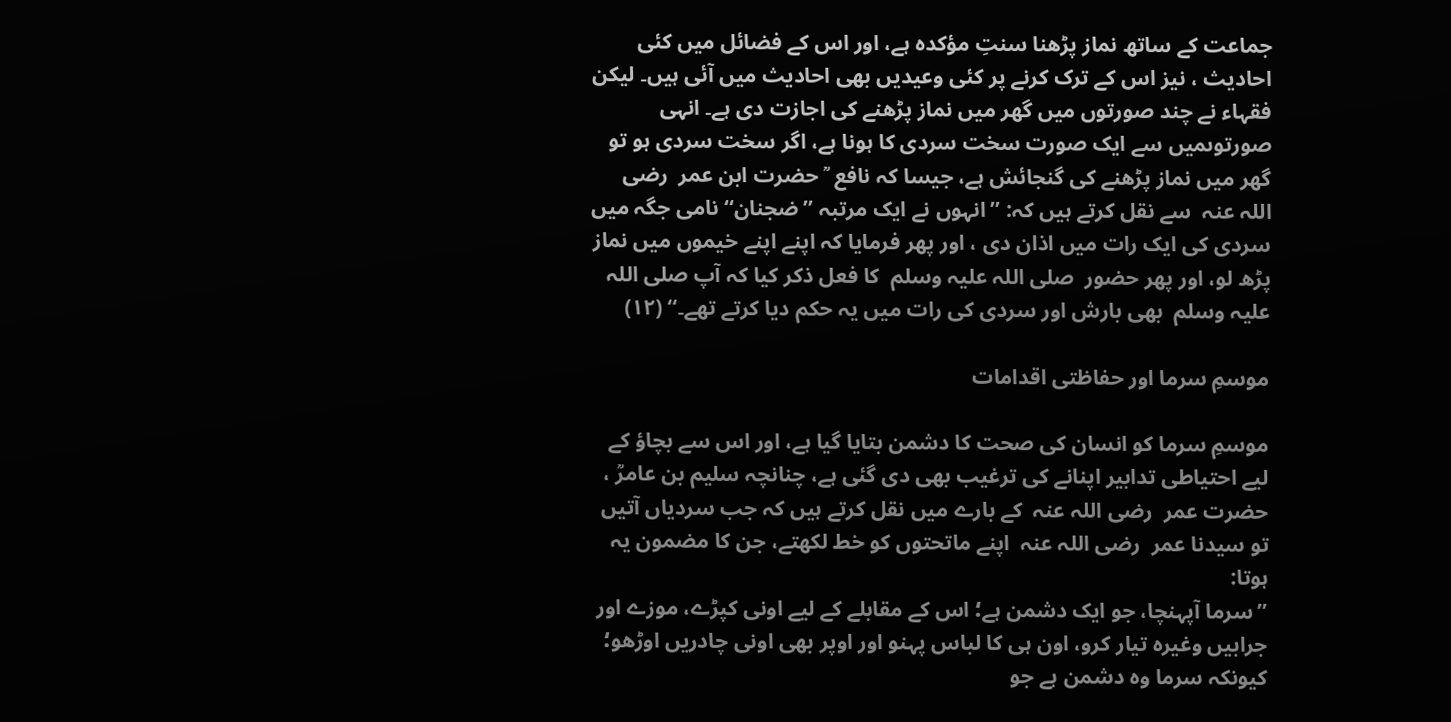جماعت کے ساتھ نماز پڑھنا سنتِ مؤکدہ ہے، اور اس کے فضائل میں کئی احادیث ، نیز اس کے ترک کرنے پر کئی وعیدیں بھی احادیث میں آئی ہیں۔ لیکن فقہاء نے چند صورتوں میں گھر میں نماز پڑھنے کی اجازت دی ہے۔ انہی صورتوںمیں سے ایک صورت سخت سردی کا ہونا ہے، اگر سخت سردی ہو تو گھر میں نماز پڑھنے کی گنجائش ہے، جیسا کہ نافع  ؒ حضرت ابن عمر  رضی اللہ عنہ  سے نقل کرتے ہیں کہ: ’’انہوں نے ایک مرتبہ ’’ضجنان‘‘ نامی جگہ میں سردی کی ایک رات میں اذان دی ، اور پھر فرمایا کہ اپنے اپنے خیموں میں نماز پڑھ لو، اور پھر حضور  صلی اللہ علیہ وسلم  کا فعل ذکر کیا کہ آپ صلی اللہ علیہ وسلم  بھی بارش اور سردی کی رات میں یہ حکم دیا کرتے تھے۔‘‘ (۱۲)

موسمِ سرما اور حفاظتی اقدامات

موسمِ سرما کو انسان کی صحت کا دشمن بتایا گیا ہے، اور اس سے بچاؤ کے لیے احتیاطی تدابیر اپنانے کی ترغیب بھی دی گئی ہے، چنانچہ سلیم بن عامرؒ ، حضرت عمر  رضی اللہ عنہ  کے بارے میں نقل کرتے ہیں کہ جب سردیاں آتیں تو سیدنا عمر  رضی اللہ عنہ  اپنے ماتحتوں کو خط لکھتے، جن کا مضمون یہ ہوتا:
’’سرما آپہنچا، جو ایک دشمن ہے؛ اس کے مقابلے کے لیے اونی کپڑے، موزے اور جرابیں وغیرہ تیار کرو، اون ہی کا لباس پہنو اور اوپر بھی اونی چادریں اوڑھو؛ کیونکہ سرما وہ دشمن ہے جو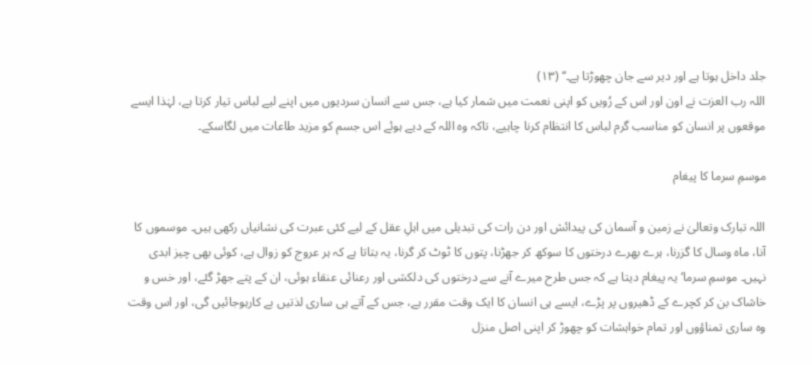جلد داخل ہوتا ہے اور دیر سے جان چھوڑتا ہے۔‘‘ (۱۳)
اللہ رب العزت نے اون اور اس کے رُویں کو اپنی نعمت میں شمار کیا ہے، جس سے انسان سردیوں میں اپنے لیے لباس تیار کرتا ہے، لہٰذا ایسے موقعوں پر انسان کو مناسب گرم لباس کا انتظام کرنا چاہیے، تاکہ وہ اللہ کے دیے ہوئے اس جسم کو مزید طاعات میں لگاسکے۔

موسمِ سرما کا پیغام

اللہ تبارک وتعالیٰ نے زمین و آسمان کی پیدائش اور دن رات کی تبدیلی میں اہلِ عقل کے لیے کئی عبرت کی نشانیاں رکھی ہیں۔ موسموں کا آنا، ماہ وسال کا گزرنا، ہرے بھرے درختوں کا سوکھ کر جھڑنا، پتوں کا ٹوٹ کر گرنا، یہ بتاتا ہے کہ ہر عروج کو زوال ہے، کوئی بھی چیز ابدی نہیں۔ موسمِ سرما‘ یہ پیغام دیتا ہے کہ جس طرح میرے آنے سے درختوں کی دلکشی اور رعنائی عنقاء ہوئی، ان کے پتے جھڑ گئے، اور خس و خاشاک بن کر کچرے کے ڈھیروں پر پڑے، ایسے ہی انسان کا ایک وقت مقرر ہے، جس کے آتے ہی ساری لذتیں بے کارہوجائیں گی، اور اس وقت وہ ساری تمناؤوں اور تمام خواہشات کو چھوڑ کر اپنی اصل منزل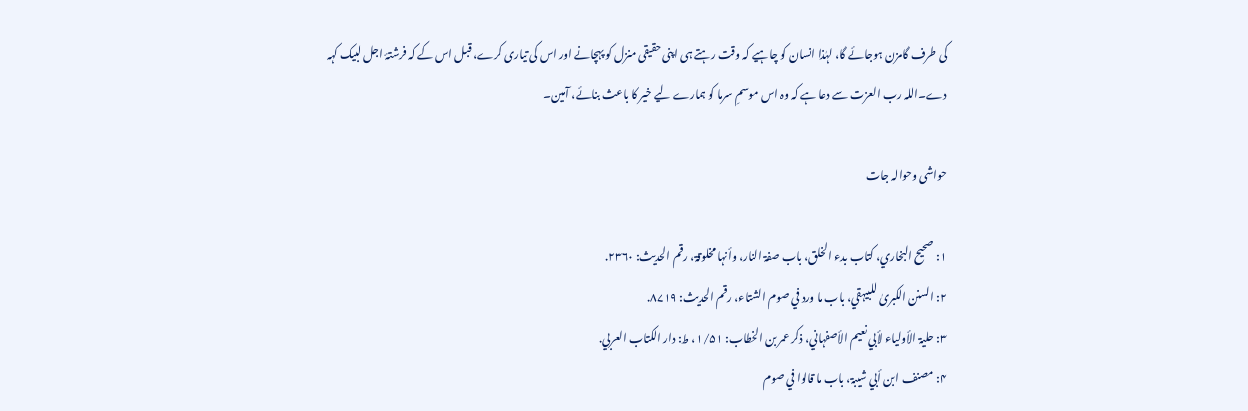کی طرف گامزن ہوجائے گا، لہٰذا انسان کو چاہیے کہ وقت رہتے ہی اپنی حقیقی منزل کو پہچانے اور اس کی تیاری کرے، قبل اس کے کہ فرشتۂ اجل لبیک کہہ دے۔اللہ رب العزت سے دعا ہے کہ وہ اس موسمِ سرما کو ہمارے لیے خیر کا باعث بنائے، آمین۔

حواشی وحوالہ جات

۱: صحیح البخاري، کتاب بدء الخلق، باب صفۃ النار، وأنہا مخلوقۃ، رقم الحدیث: ۲۳۶۰.
۲: السنن الکبریٰ للبيہقي، باب ما ورد في صوم الشتاء، رقم الحدیث: ۸۷۱۹.
۳: حليۃ الأولیاء لأبي نعیم الأصفہاني، ذکر عمر بن الخطاب: ۱/۵۱، ط: دار الکتاب العربي.
۴: مصنف ابن أبي شیبۃ، باب ما قالوا في صوم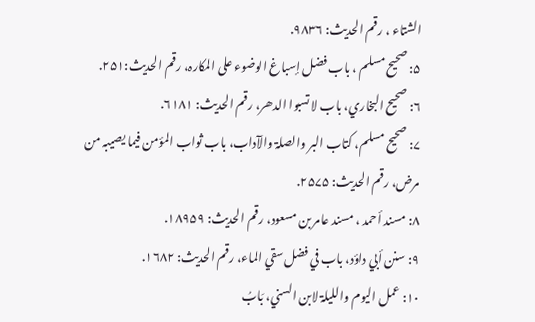الشتاء ، رقم الحدیث: ۹۸۳۶.
۵: صحیح مسلم ، باب فضل إسباغ الوضوء علی المکارہ، رقم الحدیث:۲۵۱.
۶: صحیح البخاري، باب لا تسبوا الدھر، رقم الحدیث: ۶۱۸۱.
۷: صحیح مسلم، کتاب البر والصلۃ والآداب، باب ثواب المؤمن فیما یصیبہ من مرض، رقم الحدیث: ۲۵۷۵.
۸: مسند أحمد ، مسند عامر بن مسعود، رقم الحدیث: ۱۸۹۵۹.
۹: سنن أبي داؤد، باب في فضل سقي الماء، رقم الحدیث: ۱۶۸۲.
۱۰: عمل الیوم واللیلۃ لابن السني، بَابُ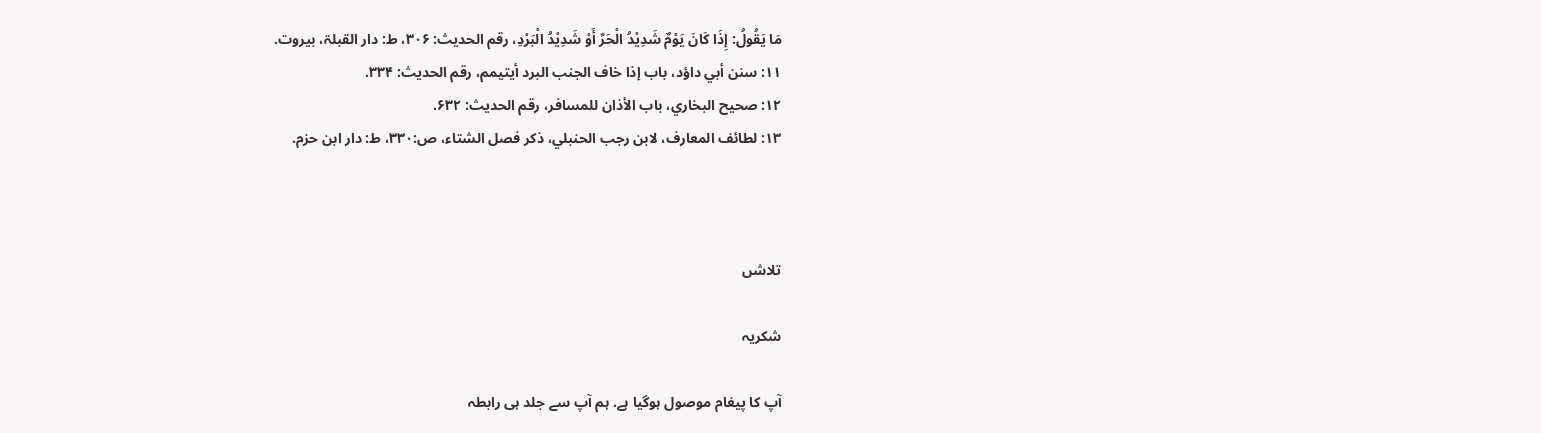مَا يَقُولُ: إِذَا کَانَ يَوْمٌ شَدِيْدُ الْحَرِّ أَوْ شَدِيْدُ الْبَرْدِ، رقم الحدیث: ۳۰۶، ط: دار القبلۃ، بيروت.
۱۱: سنن أبي داؤد، باب إذا خاف الجنب البرد أیتیمم، رقم الحدیث: ۳۳۴.
۱۲: صحیح البخاري، باب الأذان للمسافر، رقم الحدیث: ۶۳۲.
۱۳: لطائف المعارف، لابن رجب الحنبلي، ذکر فصل الشتاء، ص:۳۳۰، ط: دار ابن حزم.



تلاشں

شکریہ

آپ کا پیغام موصول ہوگیا ہے. ہم آپ سے جلد ہی رابطہ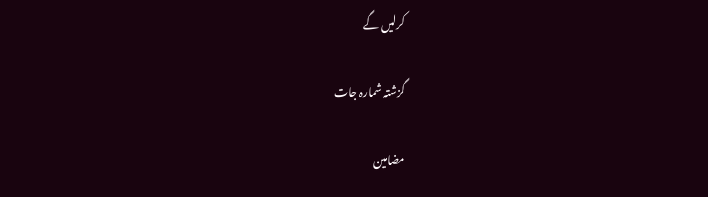کرلیں گے

گزشتہ شمارہ جات

مضامین